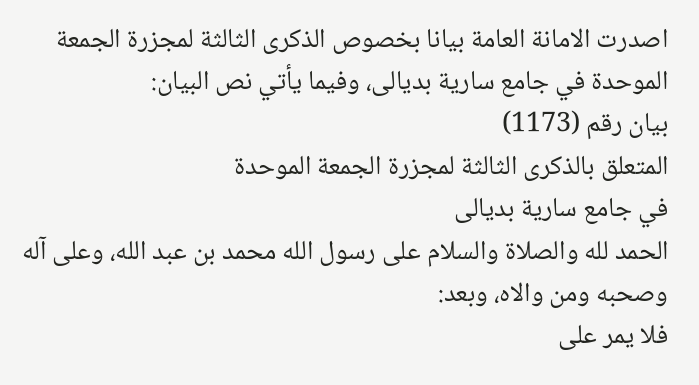اصدرت الامانة العامة بيانا بخصوص الذكرى الثالثة لمجزرة الجمعة الموحدة في جامع سارية بديالى، وفيما يأتي نص البيان:
بيان رقم (1173)
المتعلق بالذكرى الثالثة لمجزرة الجمعة الموحدة
في جامع سارية بديالى
الحمد لله والصلاة والسلام على رسول الله محمد بن عبد الله، وعلى آله وصحبه ومن والاه، وبعد:
فلا يمر على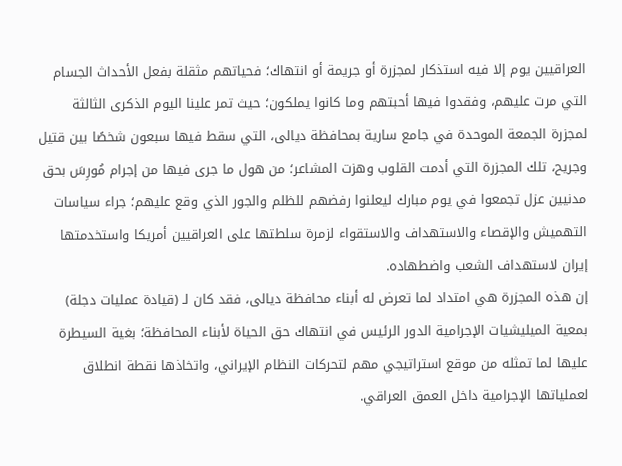العراقيين يوم إلا فيه استذكار لمجزرة أو جريمة أو انتهاك؛ فحياتهم مثقلة بفعل الأحداث الجسام التي مرت عليهم، وفقدوا فيها أحبتهم وما كانوا يملكون؛ حيث تمر علينا اليوم الذكرى الثالثة لمجزرة الجمعة الموحدة في جامع سارية بمحافظة ديالى، التي سقط فيها سبعون شخصًا بين قتيل وجريح، تلك المجزرة التي أدمت القلوب وهزت المشاعر؛ من هول ما جرى فيها من إجرام مُورِسَ بحق مدنيين عزل تجمعوا في يوم مبارك ليعلنوا رفضهم للظلم والجور الذي وقع عليهم؛ جراء سياسات التهميش والإقصاء والاستهداف والاستقواء لزمرة سلطتها على العراقيين أمريكا واستخدمتها إيران لاستهداف الشعب واضطهاده.
إن هذه المجزرة هي امتداد لما تعرض له أبناء محافظة ديالى، فقد كان لـ (قيادة عمليات دجلة) بمعية الميليشيات الإجرامية الدور الرئيس في انتهاك حق الحياة لأبناء المحافظة؛ بغية السيطرة عليها لما تمثله من موقع استراتيجي مهم لتحركات النظام الإيراني، واتخاذها نقطة انطلاق لعملياتها الإجرامية داخل العمق العراقي.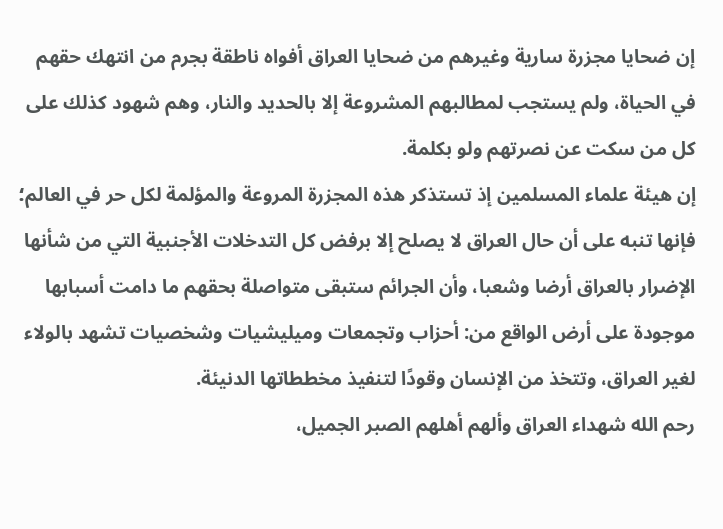إن ضحايا مجزرة سارية وغيرهم من ضحايا العراق أفواه ناطقة بجرم من انتهك حقهم في الحياة، ولم يستجب لمطالبهم المشروعة إلا بالحديد والنار، وهم شهود كذلك على كل من سكت عن نصرتهم ولو بكلمة.
إن هيئة علماء المسلمين إذ تستذكر هذه المجزرة المروعة والمؤلمة لكل حر في العالم؛ فإنها تنبه على أن حال العراق لا يصلح إلا برفض كل التدخلات الأجنبية التي من شأنها الإضرار بالعراق أرضا وشعبا، وأن الجرائم ستبقى متواصلة بحقهم ما دامت أسبابها موجودة على أرض الواقع من: أحزاب وتجمعات وميليشيات وشخصيات تشهد بالولاء لغير العراق، وتتخذ من الإنسان وقودًا لتنفيذ مخططاتها الدنيئة.
رحم الله شهداء العراق وألهم أهلهم الصبر الجميل،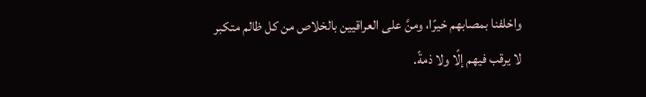واخلفنا بمصابهم خيرًا، ومنَّ على العراقيين بالخلاص من كل ظالم متكبر لا يرقب فيهم إلًا ولا ذمةً.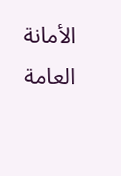الأمانة العامة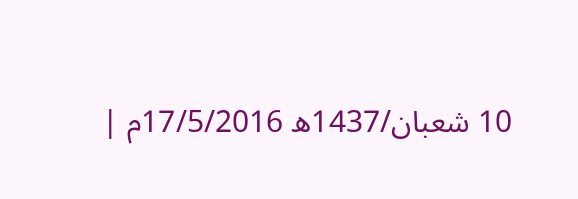10 شعبان/1437ه 17/5/2016م |